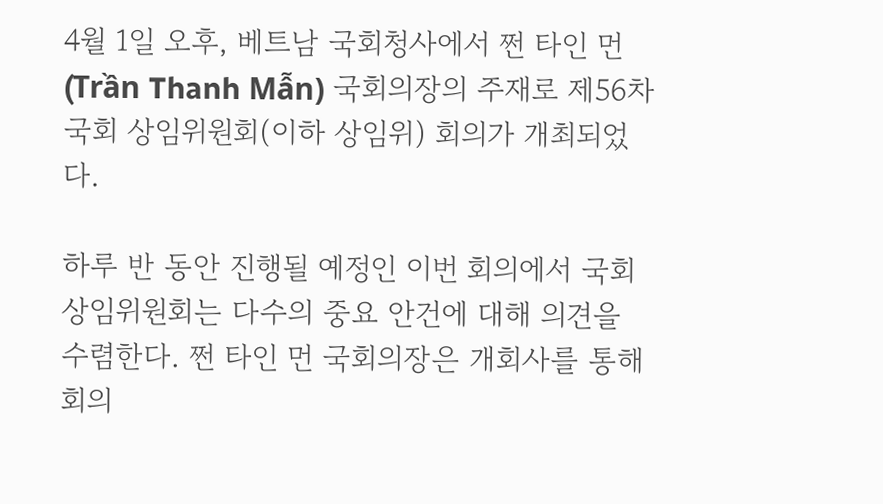4월 1일 오후, 베트남 국회청사에서 쩐 타인 먼(Trần Thanh Mẫn) 국회의장의 주재로 제56차 국회 상임위원회(이하 상임위) 회의가 개최되었다.

하루 반 동안 진행될 예정인 이번 회의에서 국회 상임위원회는 다수의 중요 안건에 대해 의견을 수렴한다. 쩐 타인 먼 국회의장은 개회사를 통해 회의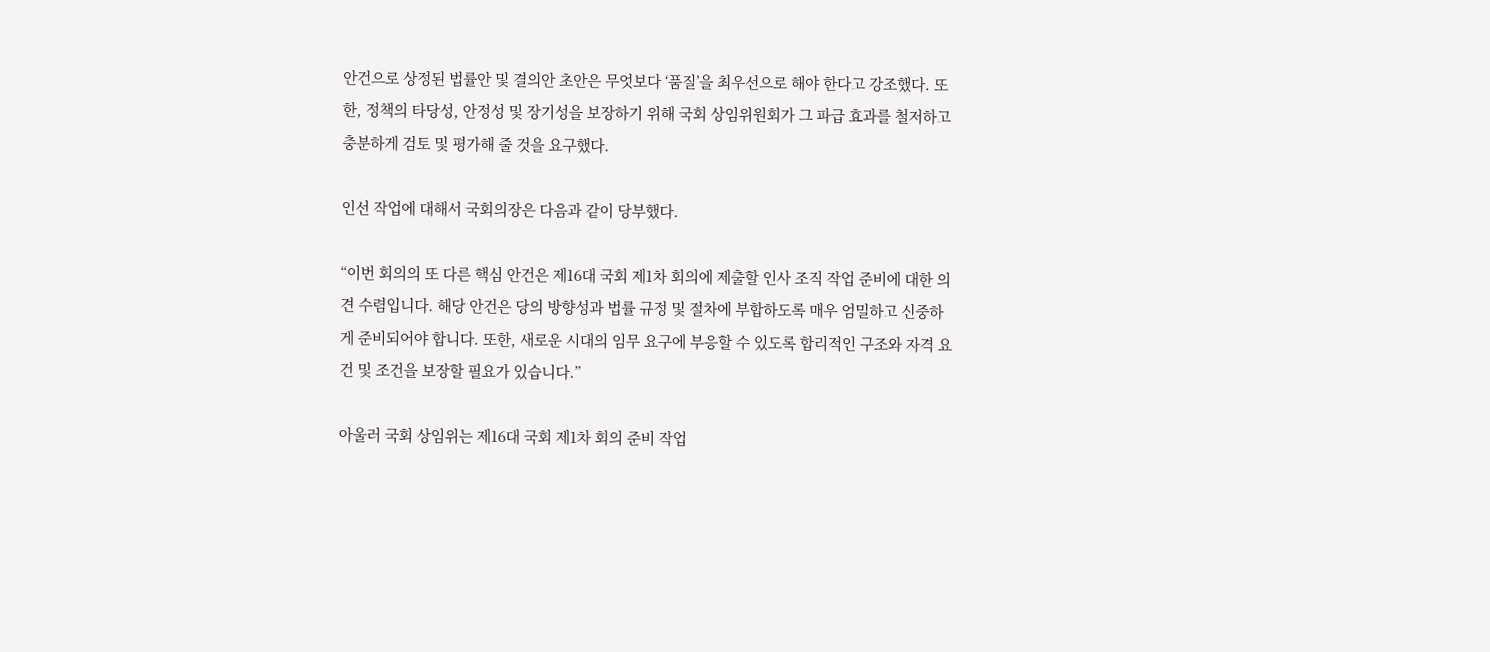안건으로 상정된 법률안 및 결의안 초안은 무엇보다 ‘품질’을 최우선으로 해야 한다고 강조했다. 또한, 정책의 타당성, 안정성 및 장기성을 보장하기 위해 국회 상임위원회가 그 파급 효과를 철저하고 충분하게 검토 및 평가해 줄 것을 요구했다.

인선 작업에 대해서 국회의장은 다음과 같이 당부했다.

“이번 회의의 또 다른 핵심 안건은 제16대 국회 제1차 회의에 제출할 인사 조직 작업 준비에 대한 의견 수렴입니다. 해당 안건은 당의 방향성과 법률 규정 및 절차에 부합하도록 매우 엄밀하고 신중하게 준비되어야 합니다. 또한, 새로운 시대의 임무 요구에 부응할 수 있도록 합리적인 구조와 자격 요건 및 조건을 보장할 필요가 있습니다.”

아울러 국회 상임위는 제16대 국회 제1차 회의 준비 작업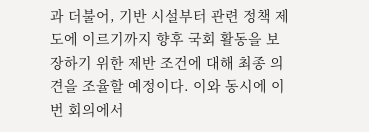과 더불어, 기반 시설부터 관련 정책 제도에 이르기까지 향후 국회 활동을 보장하기 위한 제반 조건에 대해 최종 의견을 조율할 예정이다. 이와 동시에 이번 회의에서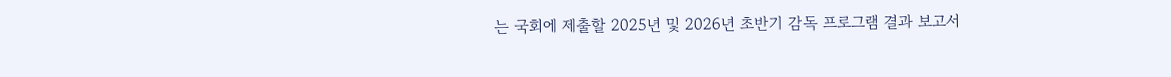는 국회에 제출할 2025년 및 2026년 초반기 감독 프로그램 결과 보고서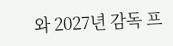와 2027년 감독 프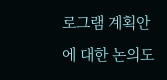로그램 계획안에 대한 논의도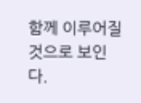함께 이루어질 것으로 보인다.